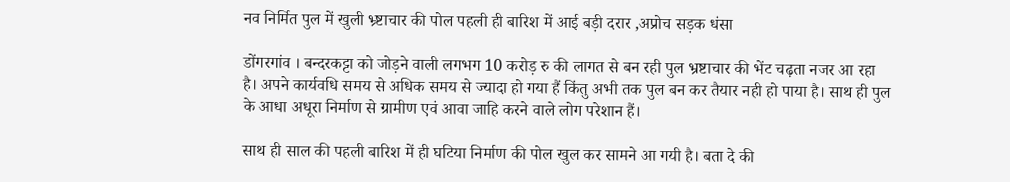नव निर्मित पुल में खुली भ्र्ष्टाचार की पोल पहली ही बारिश में आई बड़ी दरार ,अप्रोच सड़क धंसा

डोंगरगांव । बन्दरकट्टा को जोड़ने वाली लगभग 10 करोड़ रु की लागत से बन रही पुल भ्रष्टाचार की भेंट चढ़ता नजर आ रहा है। अपने कार्यवधि समय से अधिक समय से ज्यादा हो गया हैं किंतु अभी तक पुल बन कर तैयार नही हो पाया है। साथ ही पुल के आधा अधूरा निर्माण से ग्रामीण एवं आवा जाहि करने वाले लोग परेशान हैं।

साथ ही साल की पहली बारिश में ही घटिया निर्माण की पोल खुल कर सामने आ गयी है। बता दे की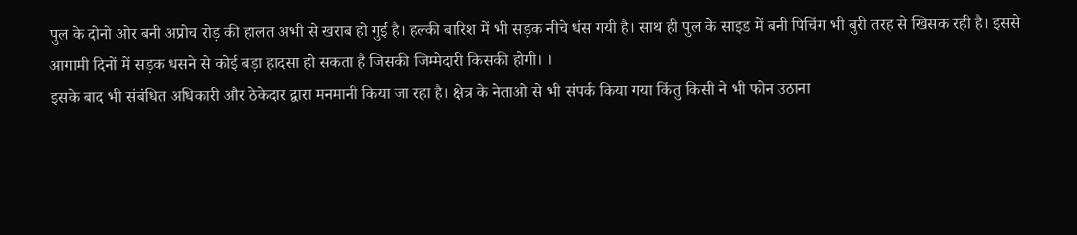पुल के दोनो ओर बनी अप्रोच रोड़ की हालत अभी से खराब हो गुई है। हल्की बारिश में भी सड़क नीचे धंस गयी है। साथ ही पुल के साइड में बनी पिचिंग भी बुरी तरह से खिसक रही है। इससे आगामी दिनों में सड़क धसने से कोई बड़ा हादसा हो सकता है जिसकी जिम्मेदारी किसकी होगी। ।
इसके बाद भी संबंधित अधिकारी और ठेकेदार द्वारा मनमानी किया जा रहा है। क्षेत्र के नेताओ से भी संपर्क किया गया किंतु किसी ने भी फोन उठाना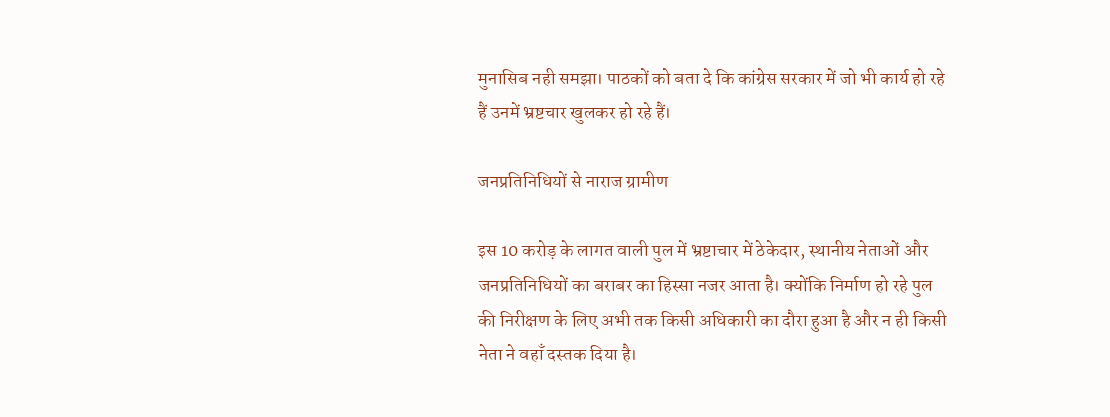मुनासिब नही समझा। पाठकों को बता दे कि कांग्रेस सरकार में जो भी कार्य हो रहे हैं उनमें भ्रष्टचार खुलकर हो रहे हैं।

जनप्रतिनिधियों से नाराज ग्रामीण

इस 10 करोड़ के लागत वाली पुल में भ्रष्टाचार में ठेकेदार, स्थानीय नेताओं और जनप्रतिनिधियों का बराबर का हिस्सा नजर आता है। क्योंकि निर्माण हो रहे पुल की निरीक्षण के लिए अभी तक किसी अधिकारी का दौरा हुआ है और न ही किसी नेता ने वहाँ दस्तक दिया है।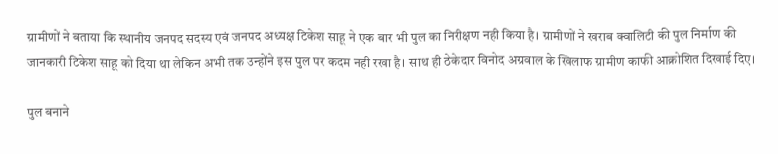ग्रामीणों ने बताया कि स्थानीय जनपद सदस्य एवं जनपद अध्यक्ष टिकेश साहू ने एक बार भी पुल का निरीक्षण नही किया है। ग्रामीणों ने खराब क्वालिटी की पुल निर्माण की जानकारी टिकेश साहू को दिया था लेकिन अभी तक उन्होंने इस पुल पर कदम नही रखा है। साथ ही ठेकेदार विनोद अग्रवाल के खिलाफ ग्रामीण काफी आक्रोशित दिखाई दिए।

पुल बनाने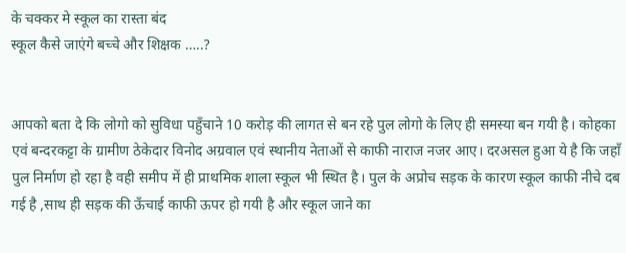के चक्कर मे स्कूल का रास्ता बंद
स्कूल कैसे जाएंगे बच्चे और शिक्षक …..?


आपको बता दे कि लोगो को सुविधा पहुँचाने 10 करोड़ की लागत से बन रहे पुल लोगो के लिए ही समस्या बन गयी है। कोहका एवं बन्दरकट्टा के ग्रामीण ठेकेदार विनोद अग्रवाल एवं स्थानीय नेताओं से काफी नाराज नजर आए। दरअसल हुआ ये है कि जहाँ पुल निर्माण हो रहा है वही समीप में ही प्राथमिक शाला स्कूल भी स्थित है। पुल के अप्रोच सड़क के कारण स्कूल काफी नीचे दब गई है ,साथ ही सड़क की ऊँचाई काफी ऊपर हो गयी है और स्कूल जाने का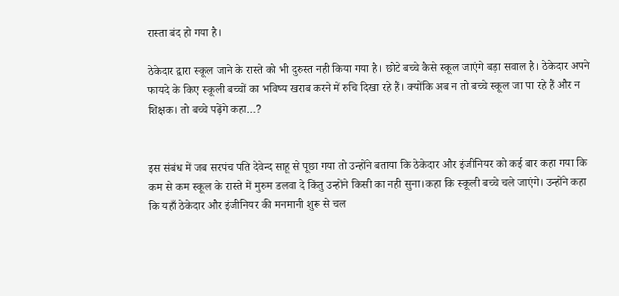रास्ता बंद हो गया है।

ठेकेदार द्वारा स्कूल जाने के रास्ते को भी दुरुस्त नही किया गया है। छोटे बच्चे कैसे स्कूल जाएंगे बड़ा सवाल है। ठेकेदार अपने फायदे के किए स्कूली बच्चों का भविष्य खराब करने में रुचि दिखा रहे हैं। क्योंकि अब न तो बच्चे स्कूल जा पा रहे हैं और न शिक्षक। तो बच्चे पढ़ेंगे कहा…?


इस संबंध में जब सरपंच पति देवेन्द साहू से पूछा गया तो उन्होंने बताया कि ठेकेदार और इंजीनियर को कई बार कहा गया कि कम से कम स्कूल के रास्ते में मुरुम डलवा दे किंतु उन्होंने किसी का नही सुना।कहा कि स्कूली बच्चे चले जाएंगे। उन्होंने कहा कि यहाँ ठेकेदार और इंजीनियर की मनमानी शुरू से चल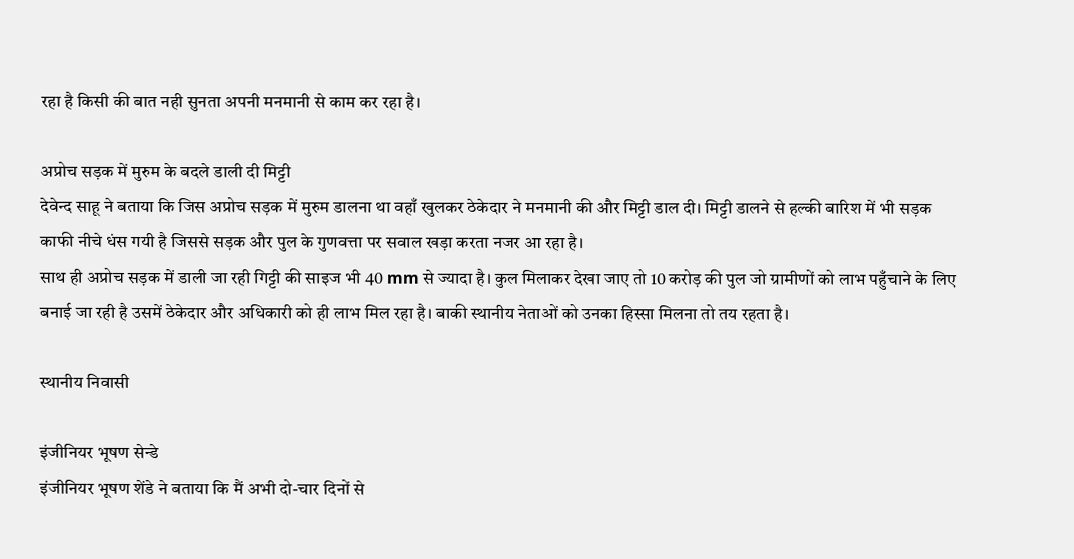रहा है किसी की बात नही सुनता अपनी मनमानी से काम कर रहा है।

अप्रोच सड़क में मुरुम के बदले डाली दी मिट्टी
देवेन्द साहू ने बताया कि जिस अप्रोच सड़क में मुरुम डालना था वहाँ खुलकर ठेकेदार ने मनमानी की और मिट्टी डाल दी। मिट्टी डालने से हल्की बारिश में भी सड़क काफी नीचे धंस गयी है जिससे सड़क और पुल के गुणवत्ता पर सवाल खड़ा करता नजर आ रहा है।
साथ ही अप्रोच सड़क में डाली जा रही गिट्टी की साइज भी 40 mm से ज्यादा है। कुल मिलाकर देखा जाए तो 10 करोड़ की पुल जो ग्रामीणों को लाभ पहुँचाने के लिए बनाई जा रही है उसमें ठेकेदार और अधिकारी को ही लाभ मिल रहा है। बाकी स्थानीय नेताओं को उनका हिस्सा मिलना तो तय रहता है।

स्थानीय निवासी

इंजीनियर भूषण सेन्डे
इंजीनियर भूषण शेंडे ने बताया कि मैं अभी दो-चार दिनों से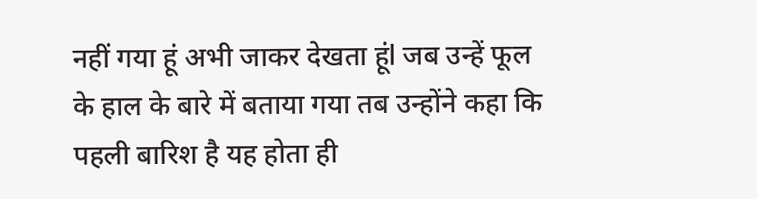नहीं गया हूं अभी जाकर देखता हूंl जब उन्हें फूल के हाल के बारे में बताया गया तब उन्होंने कहा कि पहली बारिश है यह होता ही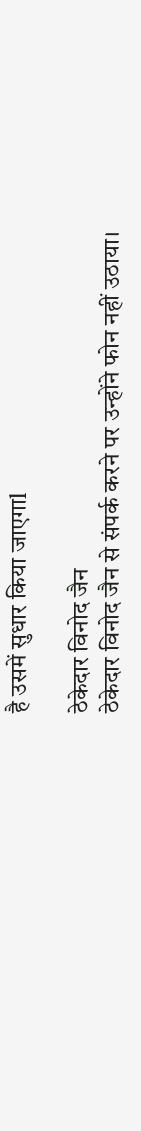है उसमें सुधार किया जाएगाl

ठेकेदार विनोद जैन
ठेकेदार विनोद जैन से संपर्क करने पर उन्होंने फोन नहीं उठाया।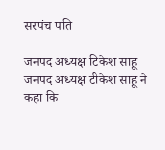सरपंच पति

जनपद अध्यक्ष टिकेश साहू
जनपद अध्यक्ष टीकेश साहू ने कहा कि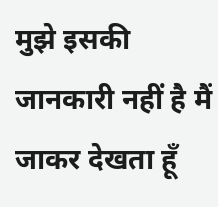मुझे इसकी जानकारी नहीं है मैं जाकर देखता हूँ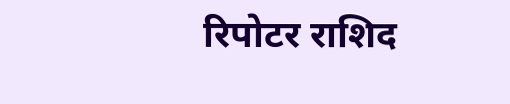रिपोटर राशिद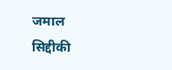जमाल सिद्दीकी